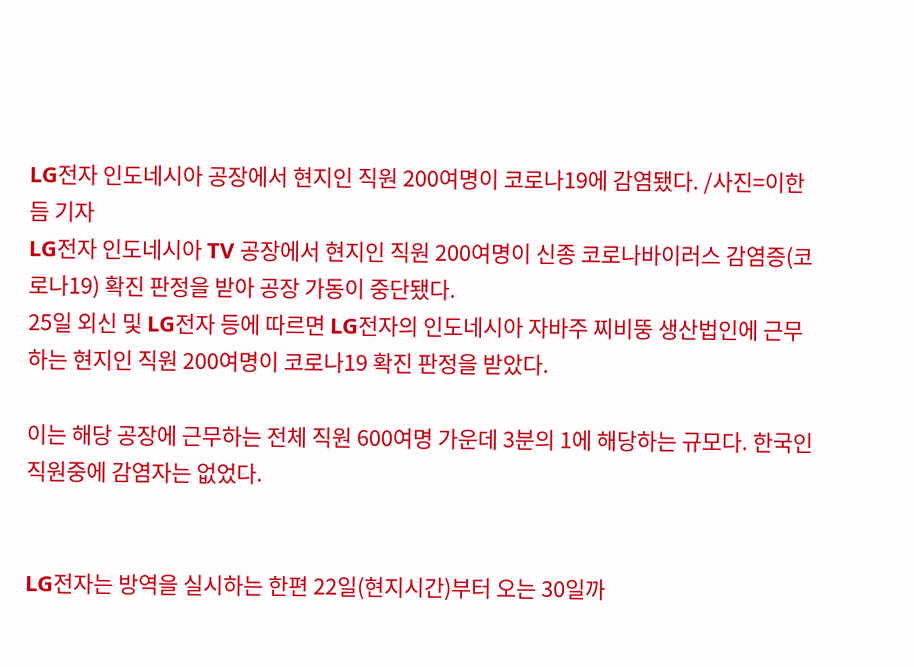LG전자 인도네시아 공장에서 현지인 직원 200여명이 코로나19에 감염됐다. /사진=이한듬 기자
LG전자 인도네시아 TV 공장에서 현지인 직원 200여명이 신종 코로나바이러스 감염증(코로나19) 확진 판정을 받아 공장 가동이 중단됐다.
25일 외신 및 LG전자 등에 따르면 LG전자의 인도네시아 자바주 찌비뚱 생산법인에 근무하는 현지인 직원 200여명이 코로나19 확진 판정을 받았다.

이는 해당 공장에 근무하는 전체 직원 600여명 가운데 3분의 1에 해당하는 규모다. 한국인 직원중에 감염자는 없었다.


LG전자는 방역을 실시하는 한편 22일(현지시간)부터 오는 30일까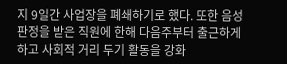지 9일간 사업장을 폐쇄하기로 했다. 또한 음성 판정을 받은 직원에 한해 다음주부터 출근하게 하고 사회적 거리 두기 활동을 강화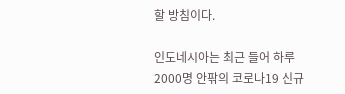할 방침이다.

인도네시아는 최근 들어 하루 2000명 안팎의 코로나19 신규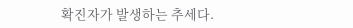확진자가 발생하는 추세다.